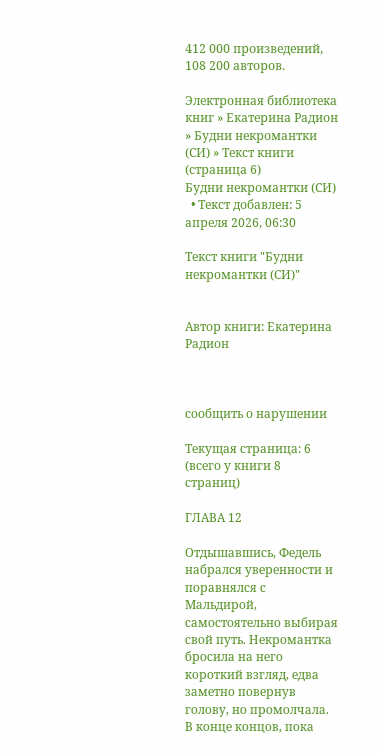412 000 произведений, 108 200 авторов.

Электронная библиотека книг » Екатерина Радион » Будни некромантки (СИ) » Текст книги (страница 6)
Будни некромантки (СИ)
  • Текст добавлен: 5 апреля 2026, 06:30

Текст книги "Будни некромантки (СИ)"


Автор книги: Екатерина Радион



сообщить о нарушении

Текущая страница: 6 (всего у книги 8 страниц)

ГЛАВА 12

Отдышавшись, Федель набрался уверенности и поравнялся с Мальдирой, самостоятельно выбирая свой путь. Некромантка бросила на него короткий взгляд, едва заметно повернув голову, но промолчала. В конце концов, пока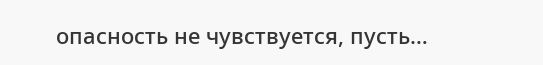опасность не чувствуется, пусть…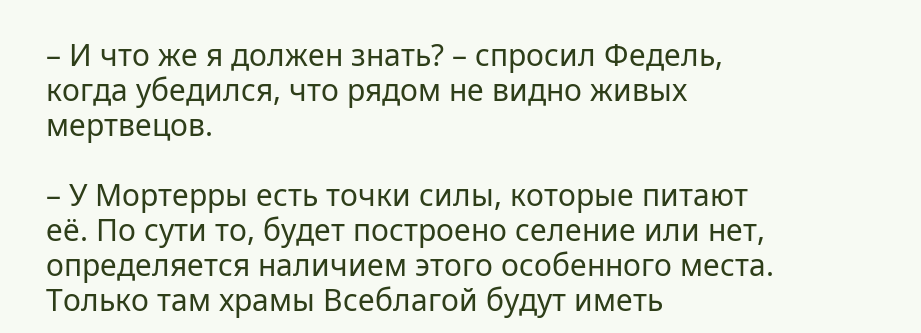– И что же я должен знать? – спросил Федель, когда убедился, что рядом не видно живых мертвецов.

– У Мортерры есть точки силы, которые питают её. По сути то, будет построено селение или нет, определяется наличием этого особенного места. Только там храмы Всеблагой будут иметь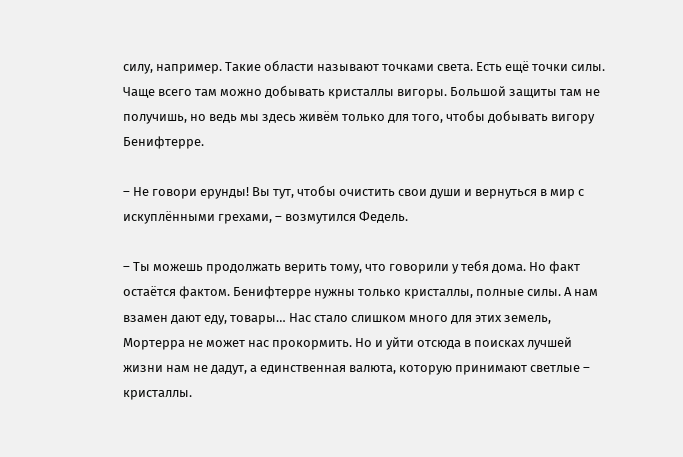силу, например. Такие области называют точками света. Есть ещё точки силы. Чаще всего там можно добывать кристаллы вигоры. Большой защиты там не получишь, но ведь мы здесь живём только для того, чтобы добывать вигору Бенифтерре.

– Не говори ерунды! Вы тут, чтобы очистить свои души и вернуться в мир с искуплёнными грехами, – возмутился Федель.

– Ты можешь продолжать верить тому, что говорили у тебя дома. Но факт остаётся фактом. Бенифтерре нужны только кристаллы, полные силы. А нам взамен дают еду, товары… Нас стало слишком много для этих земель, Мортерра не может нас прокормить. Но и уйти отсюда в поисках лучшей жизни нам не дадут, а единственная валюта, которую принимают светлые – кристаллы.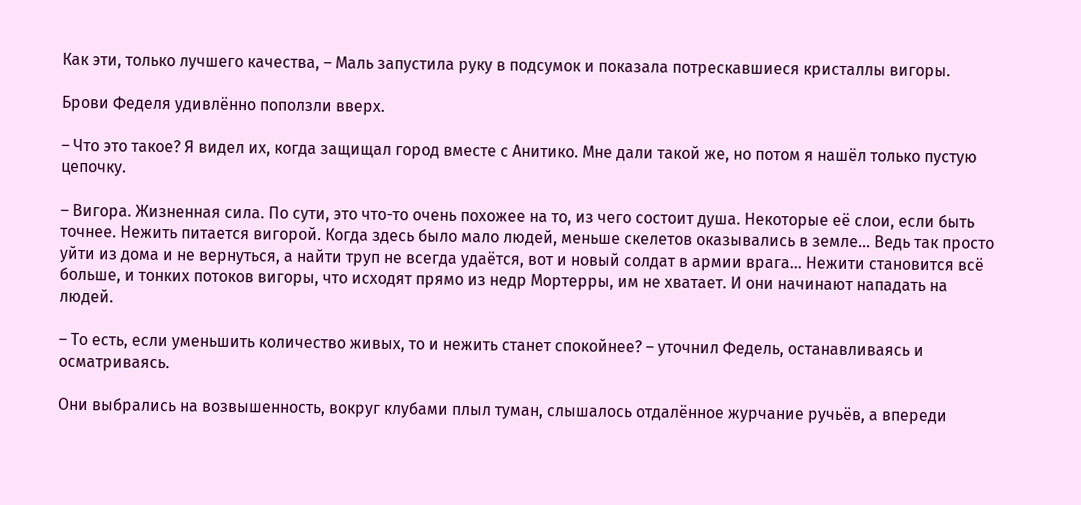Как эти, только лучшего качества, – Маль запустила руку в подсумок и показала потрескавшиеся кристаллы вигоры.

Брови Феделя удивлённо поползли вверх.

– Что это такое? Я видел их, когда защищал город вместе с Анитико. Мне дали такой же, но потом я нашёл только пустую цепочку.

– Вигора. Жизненная сила. По сути, это что-то очень похожее на то, из чего состоит душа. Некоторые её слои, если быть точнее. Нежить питается вигорой. Когда здесь было мало людей, меньше скелетов оказывались в земле… Ведь так просто уйти из дома и не вернуться, а найти труп не всегда удаётся, вот и новый солдат в армии врага… Нежити становится всё больше, и тонких потоков вигоры, что исходят прямо из недр Мортерры, им не хватает. И они начинают нападать на людей.

– То есть, если уменьшить количество живых, то и нежить станет спокойнее? – уточнил Федель, останавливаясь и осматриваясь.

Они выбрались на возвышенность, вокруг клубами плыл туман, слышалось отдалённое журчание ручьёв, а впереди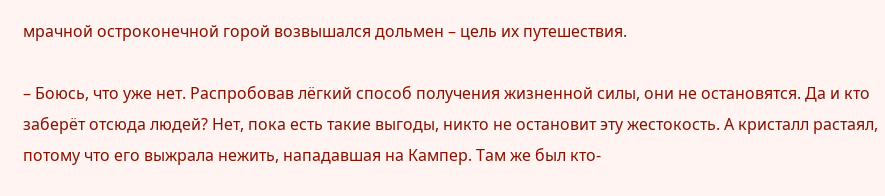мрачной остроконечной горой возвышался дольмен – цель их путешествия.

– Боюсь, что уже нет. Распробовав лёгкий способ получения жизненной силы, они не остановятся. Да и кто заберёт отсюда людей? Нет, пока есть такие выгоды, никто не остановит эту жестокость. А кристалл растаял, потому что его выжрала нежить, нападавшая на Кампер. Там же был кто-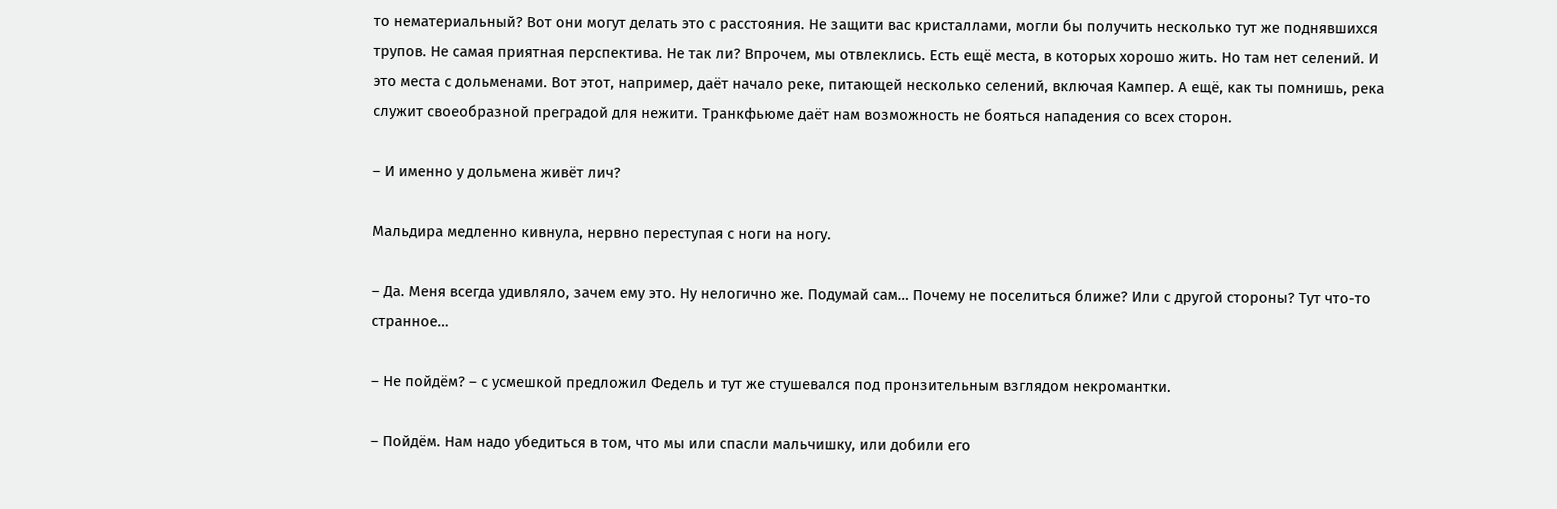то нематериальный? Вот они могут делать это с расстояния. Не защити вас кристаллами, могли бы получить несколько тут же поднявшихся трупов. Не самая приятная перспектива. Не так ли? Впрочем, мы отвлеклись. Есть ещё места, в которых хорошо жить. Но там нет селений. И это места с дольменами. Вот этот, например, даёт начало реке, питающей несколько селений, включая Кампер. А ещё, как ты помнишь, река служит своеобразной преградой для нежити. Транкфьюме даёт нам возможность не бояться нападения со всех сторон.

– И именно у дольмена живёт лич?

Мальдира медленно кивнула, нервно переступая с ноги на ногу.

– Да. Меня всегда удивляло, зачем ему это. Ну нелогично же. Подумай сам… Почему не поселиться ближе? Или с другой стороны? Тут что-то странное…

– Не пойдём? – с усмешкой предложил Федель и тут же стушевался под пронзительным взглядом некромантки.

– Пойдём. Нам надо убедиться в том, что мы или спасли мальчишку, или добили его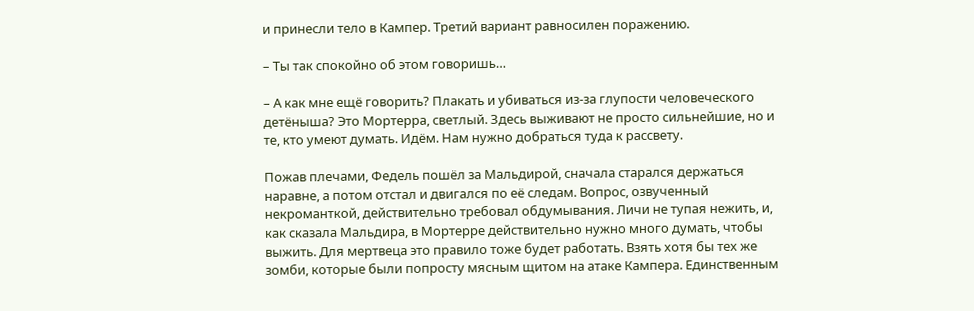и принесли тело в Кампер. Третий вариант равносилен поражению.

– Ты так спокойно об этом говоришь…

– А как мне ещё говорить? Плакать и убиваться из-за глупости человеческого детёныша? Это Мортерра, светлый. Здесь выживают не просто сильнейшие, но и те, кто умеют думать. Идём. Нам нужно добраться туда к рассвету.

Пожав плечами, Федель пошёл за Мальдирой, сначала старался держаться наравне, а потом отстал и двигался по её следам. Вопрос, озвученный некроманткой, действительно требовал обдумывания. Личи не тупая нежить, и, как сказала Мальдира, в Мортерре действительно нужно много думать, чтобы выжить. Для мертвеца это правило тоже будет работать. Взять хотя бы тех же зомби, которые были попросту мясным щитом на атаке Кампера. Единственным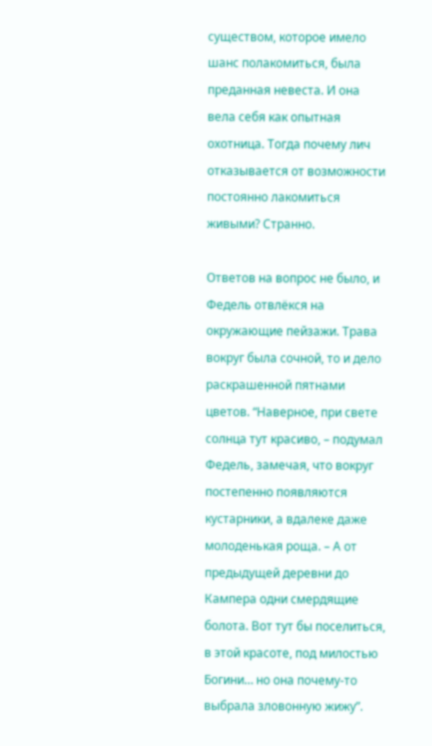существом, которое имело шанс полакомиться, была преданная невеста. И она вела себя как опытная охотница. Тогда почему лич отказывается от возможности постоянно лакомиться живыми? Странно.

Ответов на вопрос не было, и Федель отвлёкся на окружающие пейзажи. Трава вокруг была сочной, то и дело раскрашенной пятнами цветов. “Наверное, при свете солнца тут красиво, – подумал Федель, замечая, что вокруг постепенно появляются кустарники, а вдалеке даже молоденькая роща. – А от предыдущей деревни до Кампера одни смердящие болота. Вот тут бы поселиться, в этой красоте, под милостью Богини… но она почему-то выбрала зловонную жижу”.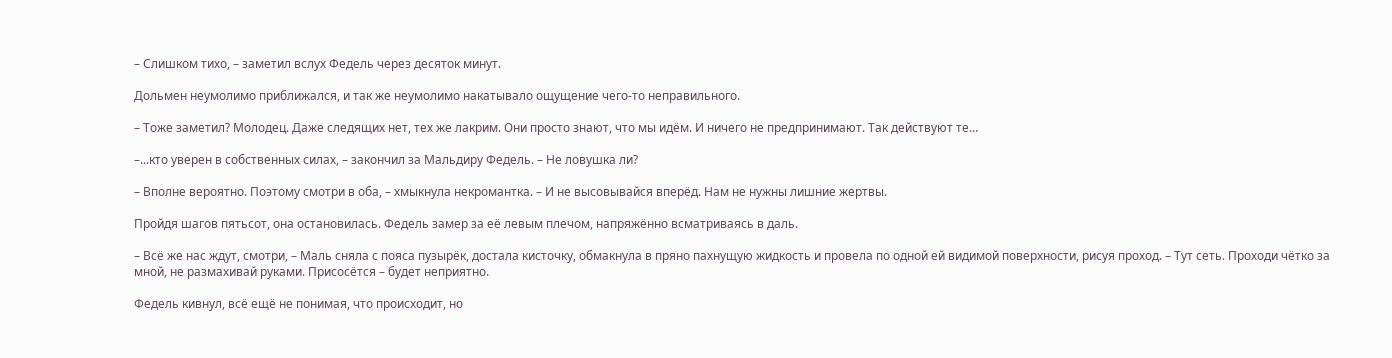– Слишком тихо, – заметил вслух Федель через десяток минут.

Дольмен неумолимо приближался, и так же неумолимо накатывало ощущение чего-то неправильного.

– Тоже заметил? Молодец. Даже следящих нет, тех же лакрим. Они просто знают, что мы идём. И ничего не предпринимают. Так действуют те…

–...кто уверен в собственных силах, – закончил за Мальдиру Федель. – Не ловушка ли?

– Вполне вероятно. Поэтому смотри в оба, – хмыкнула некромантка. – И не высовывайся вперёд. Нам не нужны лишние жертвы.

Пройдя шагов пятьсот, она остановилась. Федель замер за её левым плечом, напряжённо всматриваясь в даль.

– Всё же нас ждут, смотри, – Маль сняла с пояса пузырёк, достала кисточку, обмакнула в пряно пахнущую жидкость и провела по одной ей видимой поверхности, рисуя проход. – Тут сеть. Проходи чётко за мной, не размахивай руками. Присосётся – будет неприятно.

Федель кивнул, всё ещё не понимая, что происходит, но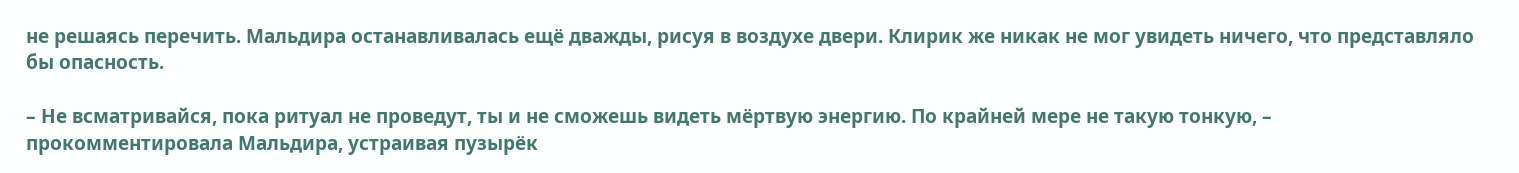не решаясь перечить. Мальдира останавливалась ещё дважды, рисуя в воздухе двери. Клирик же никак не мог увидеть ничего, что представляло бы опасность.

– Не всматривайся, пока ритуал не проведут, ты и не сможешь видеть мёртвую энергию. По крайней мере не такую тонкую, – прокомментировала Мальдира, устраивая пузырёк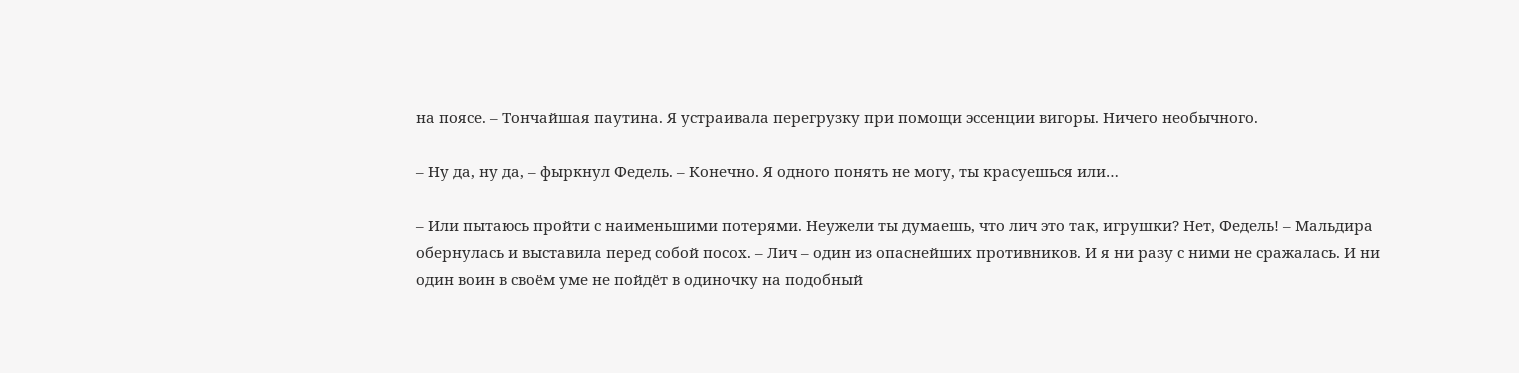на поясе. – Тончайшая паутина. Я устраивала перегрузку при помощи эссенции вигоры. Ничего необычного.

– Ну да, ну да, – фыркнул Федель. – Конечно. Я одного понять не могу, ты красуешься или…

– Или пытаюсь пройти с наименьшими потерями. Неужели ты думаешь, что лич это так, игрушки? Нет, Федель! – Мальдира обернулась и выставила перед собой посох. – Лич – один из опаснейших противников. И я ни разу с ними не сражалась. И ни один воин в своём уме не пойдёт в одиночку на подобный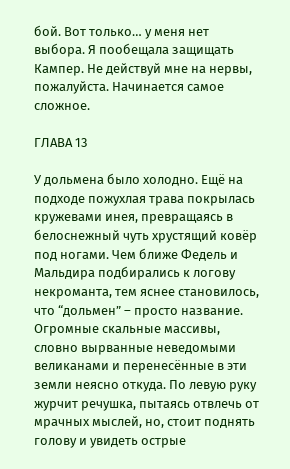бой. Вот только… у меня нет выбора. Я пообещала защищать Кампер. Не действуй мне на нервы, пожалуйста. Начинается самое сложное.

ГЛАВА 13

У дольмена было холодно. Ещё на подходе пожухлая трава покрылась кружевами инея, превращаясь в белоснежный чуть хрустящий ковёр под ногами. Чем ближе Федель и Мальдира подбирались к логову некроманта, тем яснее становилось, что “дольмен” – просто название. Огромные скальные массивы, словно вырванные неведомыми великанами и перенесённые в эти земли неясно откуда. По левую руку журчит речушка, пытаясь отвлечь от мрачных мыслей, но, стоит поднять голову и увидеть острые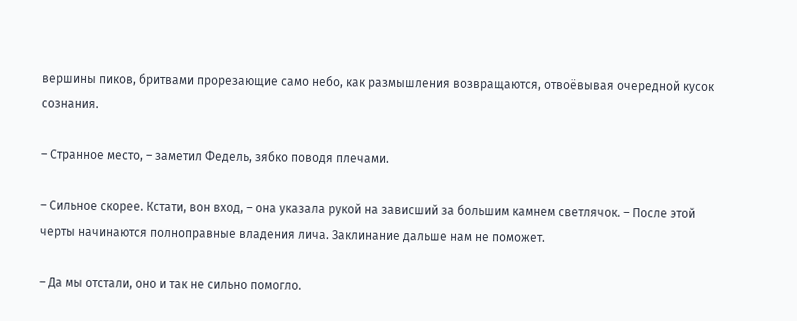вершины пиков, бритвами прорезающие само небо, как размышления возвращаются, отвоёвывая очередной кусок сознания.

– Странное место, – заметил Федель, зябко поводя плечами.

– Сильное скорее. Кстати, вон вход, – она указала рукой на зависший за большим камнем светлячок. – После этой черты начинаются полноправные владения лича. Заклинание дальше нам не поможет.

– Да мы отстали, оно и так не сильно помогло.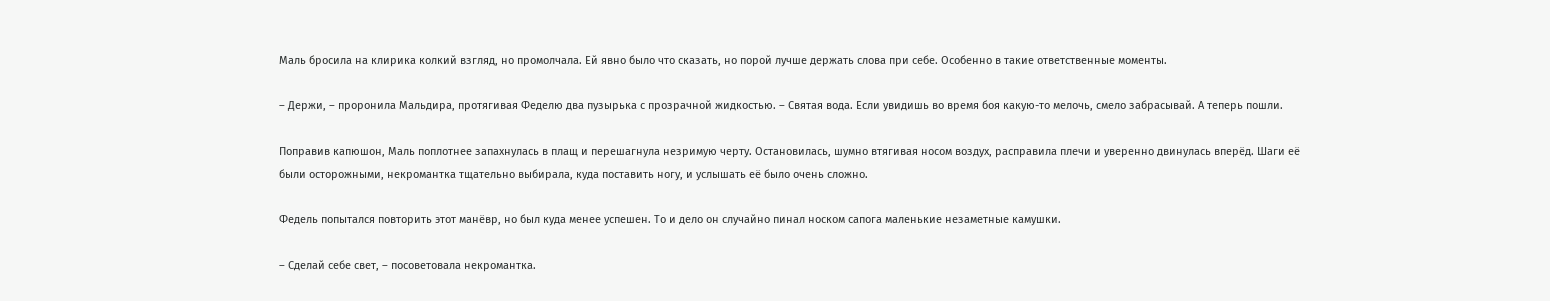Маль бросила на клирика колкий взгляд, но промолчала. Ей явно было что сказать, но порой лучше держать слова при себе. Особенно в такие ответственные моменты.

– Держи, – проронила Мальдира, протягивая Феделю два пузырька с прозрачной жидкостью. – Святая вода. Если увидишь во время боя какую-то мелочь, смело забрасывай. А теперь пошли.

Поправив капюшон, Маль поплотнее запахнулась в плащ и перешагнула незримую черту. Остановилась, шумно втягивая носом воздух, расправила плечи и уверенно двинулась вперёд. Шаги её были осторожными, некромантка тщательно выбирала, куда поставить ногу, и услышать её было очень сложно.

Федель попытался повторить этот манёвр, но был куда менее успешен. То и дело он случайно пинал носком сапога маленькие незаметные камушки.

– Сделай себе свет, – посоветовала некромантка.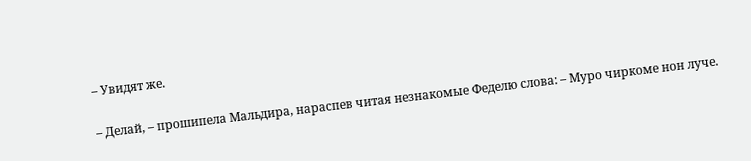– Увидят же.

– Делай, – прошипела Мальдира, нараспев читая незнакомые Феделю слова: – Муро чиркоме нон луче.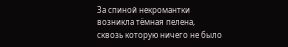За спиной некромантки возникла тёмная пелена, сквозь которую ничего не было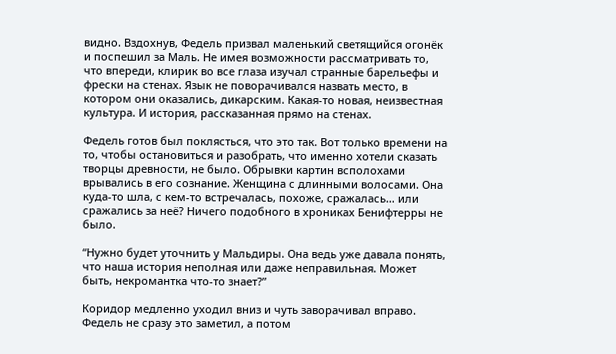видно. Вздохнув, Федель призвал маленький светящийся огонёк и поспешил за Маль. Не имея возможности рассматривать то, что впереди, клирик во все глаза изучал странные барельефы и фрески на стенах. Язык не поворачивался назвать место, в котором они оказались, дикарским. Какая-то новая, неизвестная культура. И история, рассказанная прямо на стенах.

Федель готов был поклясться, что это так. Вот только времени на то, чтобы остановиться и разобрать, что именно хотели сказать творцы древности, не было. Обрывки картин всполохами врывались в его сознание. Женщина с длинными волосами. Она куда-то шла, с кем-то встречалась, похоже, сражалась… или сражались за неё? Ничего подобного в хрониках Бенифтерры не было.

“Нужно будет уточнить у Мальдиры. Она ведь уже давала понять, что наша история неполная или даже неправильная. Может быть, некромантка что-то знает?”

Коридор медленно уходил вниз и чуть заворачивал вправо. Федель не сразу это заметил, а потом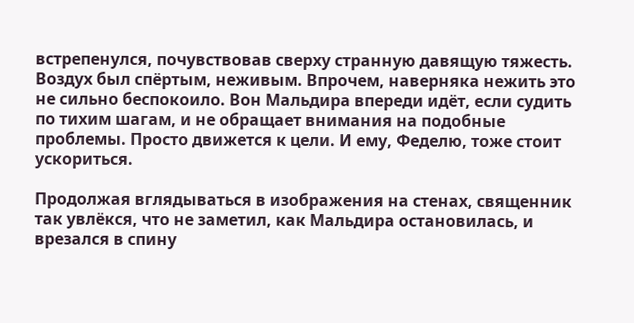встрепенулся, почувствовав сверху странную давящую тяжесть. Воздух был спёртым, неживым. Впрочем, наверняка нежить это не сильно беспокоило. Вон Мальдира впереди идёт, если судить по тихим шагам, и не обращает внимания на подобные проблемы. Просто движется к цели. И ему, Феделю, тоже стоит ускориться.

Продолжая вглядываться в изображения на стенах, священник так увлёкся, что не заметил, как Мальдира остановилась, и врезался в спину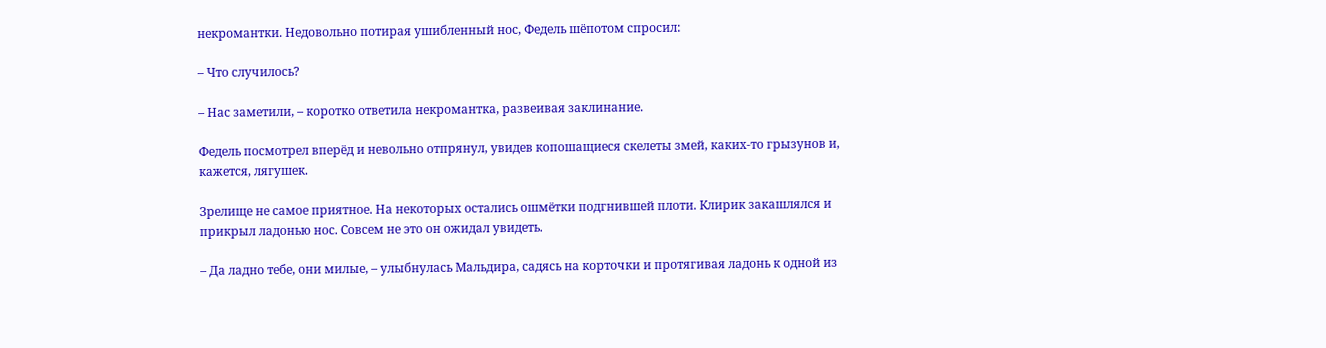некромантки. Недовольно потирая ушибленный нос, Федель шёпотом спросил:

– Что случилось?

– Нас заметили, – коротко ответила некромантка, развеивая заклинание.

Федель посмотрел вперёд и невольно отпрянул, увидев копошащиеся скелеты змей, каких-то грызунов и, кажется, лягушек.

Зрелище не самое приятное. На некоторых остались ошмётки подгнившей плоти. Клирик закашлялся и прикрыл ладонью нос. Совсем не это он ожидал увидеть.

– Да ладно тебе, они милые, – улыбнулась Мальдира, садясь на корточки и протягивая ладонь к одной из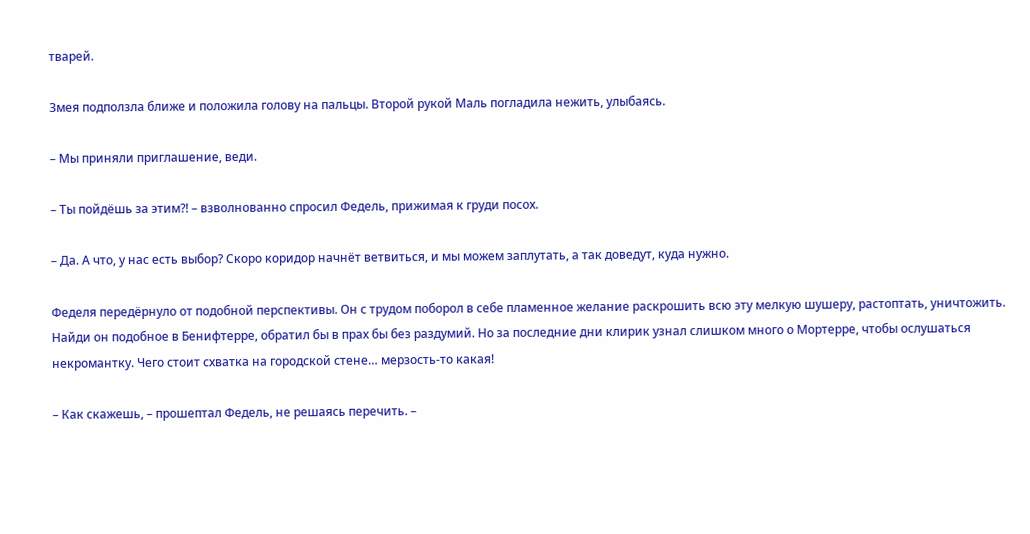тварей.

Змея подползла ближе и положила голову на пальцы. Второй рукой Маль погладила нежить, улыбаясь.

– Мы приняли приглашение, веди.

– Ты пойдёшь за этим?! – взволнованно спросил Федель, прижимая к груди посох.

– Да. А что, у нас есть выбор? Скоро коридор начнёт ветвиться, и мы можем заплутать, а так доведут, куда нужно.

Феделя передёрнуло от подобной перспективы. Он с трудом поборол в себе пламенное желание раскрошить всю эту мелкую шушеру, растоптать, уничтожить. Найди он подобное в Бенифтерре, обратил бы в прах бы без раздумий. Но за последние дни клирик узнал слишком много о Мортерре, чтобы ослушаться некромантку. Чего стоит схватка на городской стене… мерзость-то какая!

– Как скажешь, – прошептал Федель, не решаясь перечить. –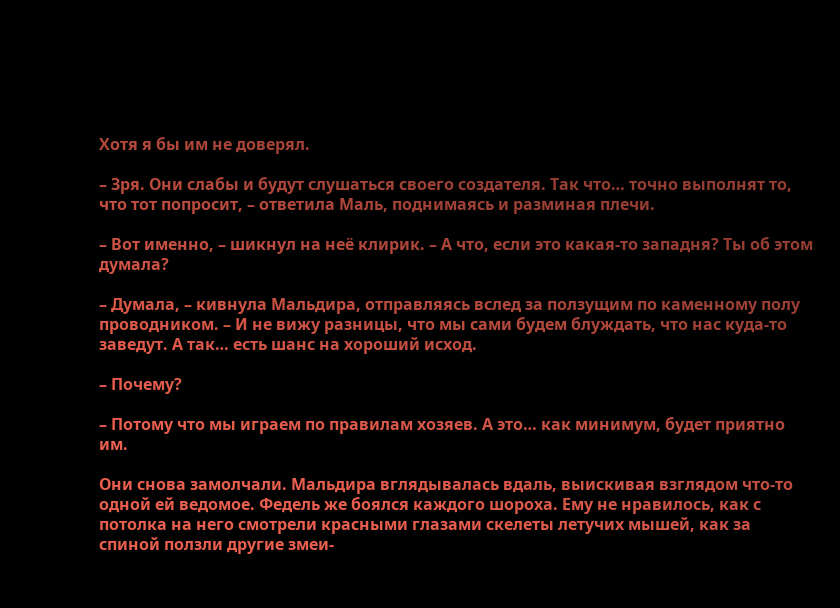Хотя я бы им не доверял.

– Зря. Они слабы и будут слушаться своего создателя. Так что… точно выполнят то, что тот попросит, – ответила Маль, поднимаясь и разминая плечи.

– Вот именно, – шикнул на неё клирик. – А что, если это какая-то западня? Ты об этом думала?

– Думала, – кивнула Мальдира, отправляясь вслед за ползущим по каменному полу проводником. – И не вижу разницы, что мы сами будем блуждать, что нас куда-то заведут. А так… есть шанс на хороший исход.

– Почему?

– Потому что мы играем по правилам хозяев. А это… как минимум, будет приятно им.

Они снова замолчали. Мальдира вглядывалась вдаль, выискивая взглядом что-то одной ей ведомое. Федель же боялся каждого шороха. Ему не нравилось, как с потолка на него смотрели красными глазами скелеты летучих мышей, как за спиной ползли другие змеи-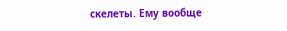скелеты. Ему вообще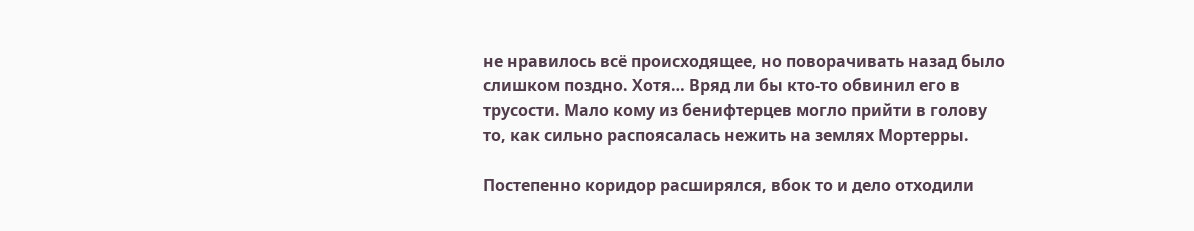не нравилось всё происходящее, но поворачивать назад было слишком поздно. Хотя… Вряд ли бы кто-то обвинил его в трусости. Мало кому из бенифтерцев могло прийти в голову то, как сильно распоясалась нежить на землях Мортерры.

Постепенно коридор расширялся, вбок то и дело отходили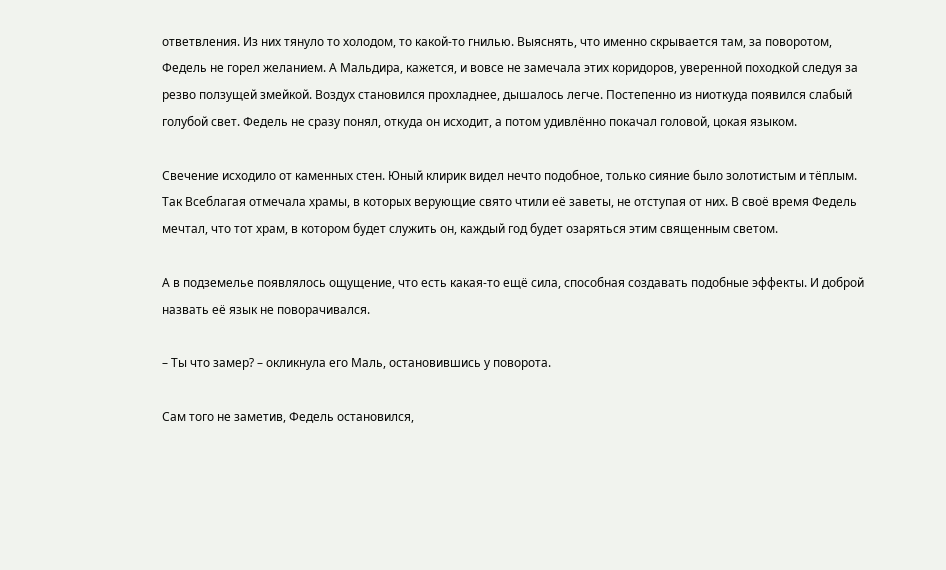ответвления. Из них тянуло то холодом, то какой-то гнилью. Выяснять, что именно скрывается там, за поворотом, Федель не горел желанием. А Мальдира, кажется, и вовсе не замечала этих коридоров, уверенной походкой следуя за резво ползущей змейкой. Воздух становился прохладнее, дышалось легче. Постепенно из ниоткуда появился слабый голубой свет. Федель не сразу понял, откуда он исходит, а потом удивлённо покачал головой, цокая языком.

Свечение исходило от каменных стен. Юный клирик видел нечто подобное, только сияние было золотистым и тёплым. Так Всеблагая отмечала храмы, в которых верующие свято чтили её заветы, не отступая от них. В своё время Федель мечтал, что тот храм, в котором будет служить он, каждый год будет озаряться этим священным светом.

А в подземелье появлялось ощущение, что есть какая-то ещё сила, способная создавать подобные эффекты. И доброй назвать её язык не поворачивался.

– Ты что замер? – окликнула его Маль, остановившись у поворота.

Сам того не заметив, Федель остановился,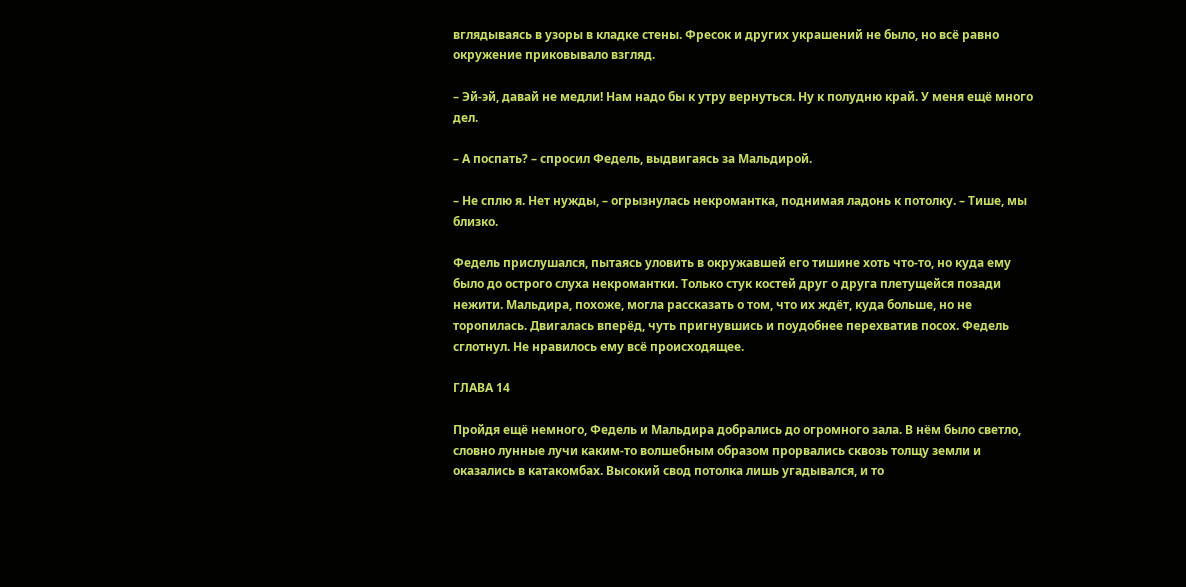вглядываясь в узоры в кладке стены. Фресок и других украшений не было, но всё равно окружение приковывало взгляд.

– Эй-эй, давай не медли! Нам надо бы к утру вернуться. Ну к полудню край. У меня ещё много дел.

– А поспать? – спросил Федель, выдвигаясь за Мальдирой.

– Не сплю я. Нет нужды, – огрызнулась некромантка, поднимая ладонь к потолку. – Тише, мы близко.

Федель прислушался, пытаясь уловить в окружавшей его тишине хоть что-то, но куда ему было до острого слуха некромантки. Только стук костей друг о друга плетущейся позади нежити. Мальдира, похоже, могла рассказать о том, что их ждёт, куда больше, но не торопилась. Двигалась вперёд, чуть пригнувшись и поудобнее перехватив посох. Федель сглотнул. Не нравилось ему всё происходящее.

ГЛАВА 14

Пройдя ещё немного, Федель и Мальдира добрались до огромного зала. В нём было светло, словно лунные лучи каким-то волшебным образом прорвались сквозь толщу земли и оказались в катакомбах. Высокий свод потолка лишь угадывался, и то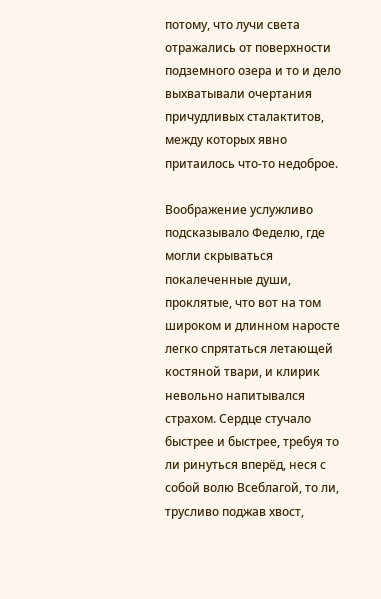потому, что лучи света отражались от поверхности подземного озера и то и дело выхватывали очертания причудливых сталактитов, между которых явно притаилось что-то недоброе.

Воображение услужливо подсказывало Феделю, где могли скрываться покалеченные души, проклятые, что вот на том широком и длинном наросте легко спрятаться летающей костяной твари, и клирик невольно напитывался страхом. Сердце стучало быстрее и быстрее, требуя то ли ринуться вперёд, неся с собой волю Всеблагой, то ли, трусливо поджав хвост,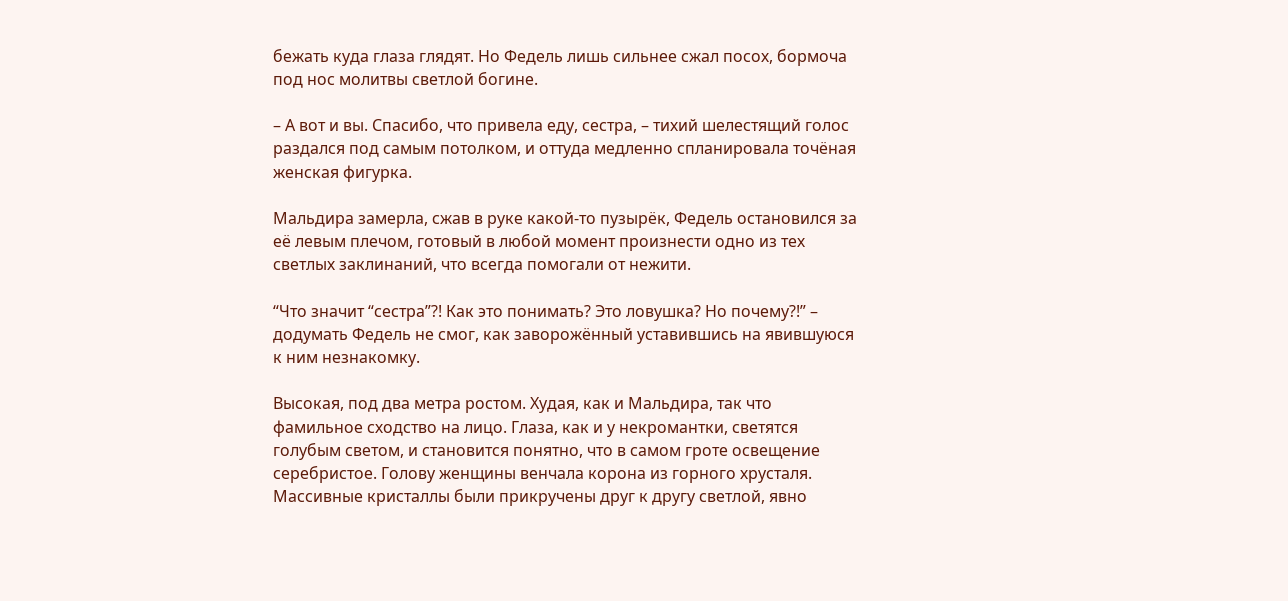бежать куда глаза глядят. Но Федель лишь сильнее сжал посох, бормоча под нос молитвы светлой богине.

– А вот и вы. Спасибо, что привела еду, сестра, – тихий шелестящий голос раздался под самым потолком, и оттуда медленно спланировала точёная женская фигурка.

Мальдира замерла, сжав в руке какой-то пузырёк, Федель остановился за её левым плечом, готовый в любой момент произнести одно из тех светлых заклинаний, что всегда помогали от нежити.

“Что значит “сестра”?! Как это понимать? Это ловушка? Но почему?!” – додумать Федель не смог, как заворожённый уставившись на явившуюся к ним незнакомку.

Высокая, под два метра ростом. Худая, как и Мальдира, так что фамильное сходство на лицо. Глаза, как и у некромантки, светятся голубым светом, и становится понятно, что в самом гроте освещение серебристое. Голову женщины венчала корона из горного хрусталя. Массивные кристаллы были прикручены друг к другу светлой, явно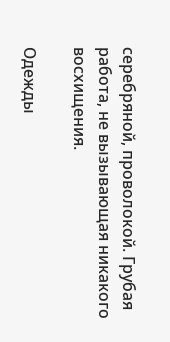серебряной, проволокой. Грубая работа, не вызывающая никакого восхищения.

Одежды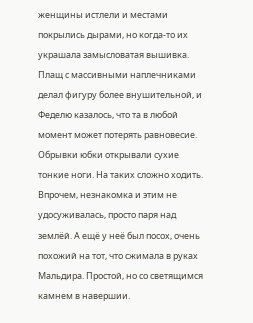женщины истлели и местами покрылись дырами, но когда-то их украшала замысловатая вышивка. Плащ с массивными наплечниками делал фигуру более внушительной, и Феделю казалось, что та в любой момент может потерять равновесие. Обрывки юбки открывали сухие тонкие ноги. На таких сложно ходить. Впрочем, незнакомка и этим не удосуживалась, просто паря над землёй. А ещё у неё был посох, очень похожий на тот, что сжимала в руках Мальдира. Простой, но со светящимся камнем в навершии.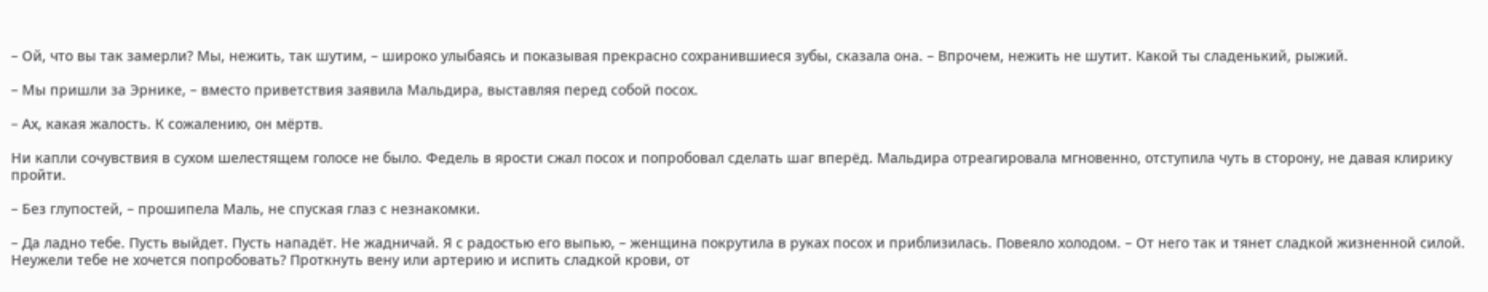– Ой, что вы так замерли? Мы, нежить, так шутим, – широко улыбаясь и показывая прекрасно сохранившиеся зубы, сказала она. – Впрочем, нежить не шутит. Какой ты сладенький, рыжий.

– Мы пришли за Эрнике, – вместо приветствия заявила Мальдира, выставляя перед собой посох.

– Ах, какая жалость. К сожалению, он мёртв.

Ни капли сочувствия в сухом шелестящем голосе не было. Федель в ярости сжал посох и попробовал сделать шаг вперёд. Мальдира отреагировала мгновенно, отступила чуть в сторону, не давая клирику пройти.

– Без глупостей, – прошипела Маль, не спуская глаз с незнакомки.

– Да ладно тебе. Пусть выйдет. Пусть нападёт. Не жадничай. Я с радостью его выпью, – женщина покрутила в руках посох и приблизилась. Повеяло холодом. – От него так и тянет сладкой жизненной силой. Неужели тебе не хочется попробовать? Проткнуть вену или артерию и испить сладкой крови, от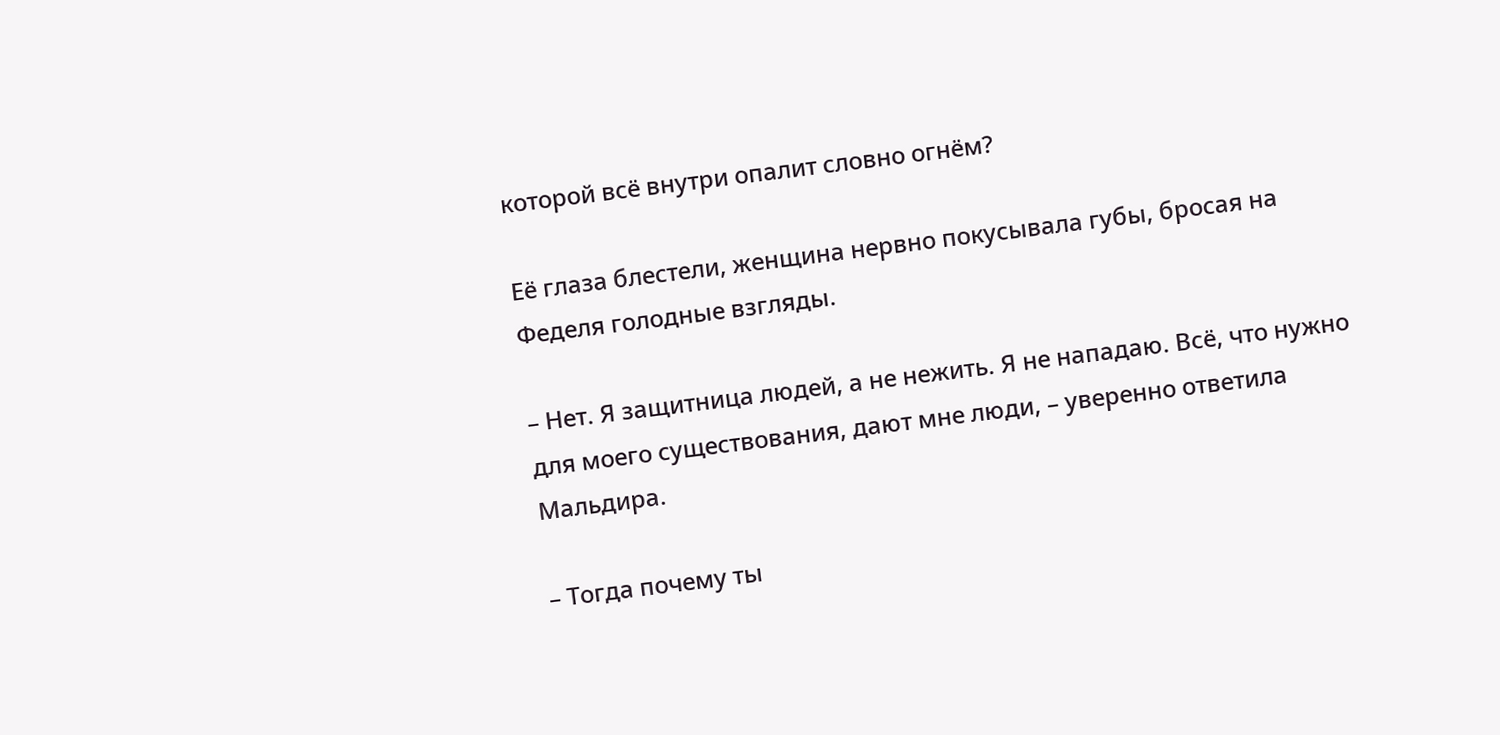которой всё внутри опалит словно огнём?

Её глаза блестели, женщина нервно покусывала губы, бросая на Феделя голодные взгляды.

– Нет. Я защитница людей, а не нежить. Я не нападаю. Всё, что нужно для моего существования, дают мне люди, – уверенно ответила Мальдира.

– Тогда почему ты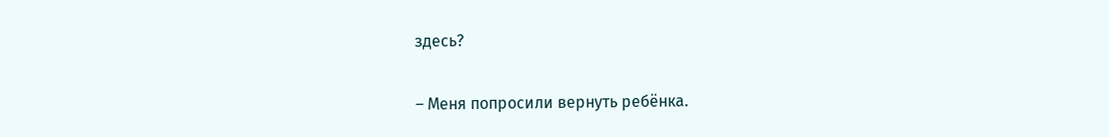здесь?

– Меня попросили вернуть ребёнка.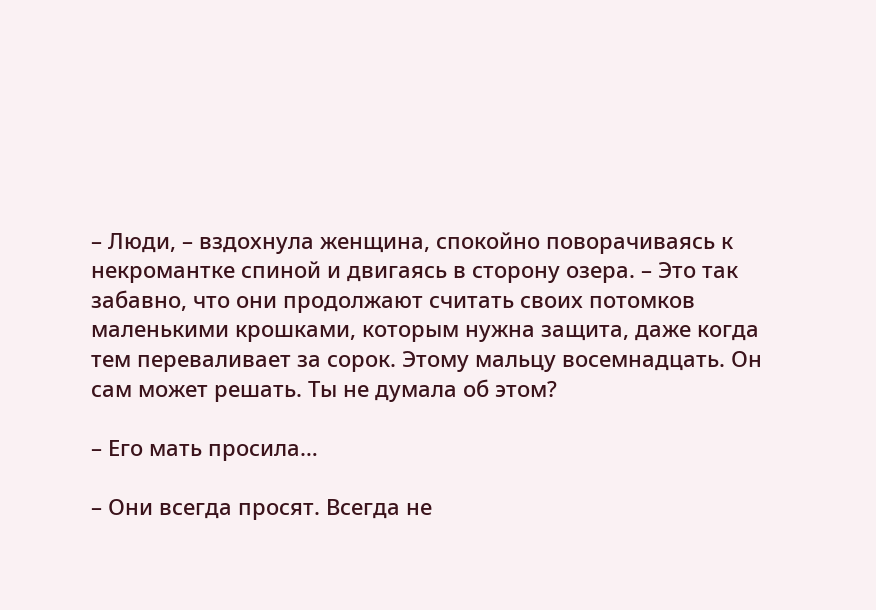– Люди, – вздохнула женщина, спокойно поворачиваясь к некромантке спиной и двигаясь в сторону озера. – Это так забавно, что они продолжают считать своих потомков маленькими крошками, которым нужна защита, даже когда тем переваливает за сорок. Этому мальцу восемнадцать. Он сам может решать. Ты не думала об этом?

– Его мать просила…

– Они всегда просят. Всегда не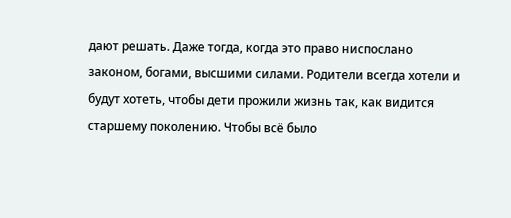дают решать. Даже тогда, когда это право ниспослано законом, богами, высшими силами. Родители всегда хотели и будут хотеть, чтобы дети прожили жизнь так, как видится старшему поколению. Чтобы всё было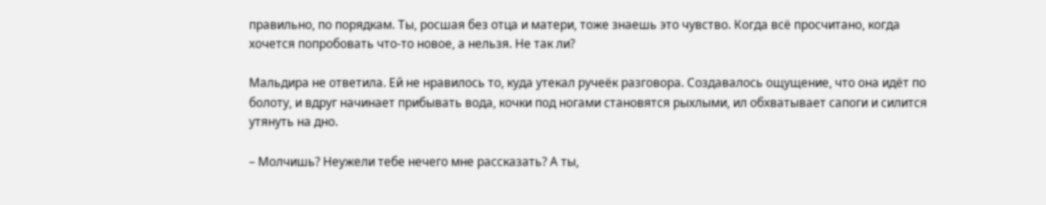правильно, по порядкам. Ты, росшая без отца и матери, тоже знаешь это чувство. Когда всё просчитано, когда хочется попробовать что-то новое, а нельзя. Не так ли?

Мальдира не ответила. Ей не нравилось то, куда утекал ручеёк разговора. Создавалось ощущение, что она идёт по болоту, и вдруг начинает прибывать вода, кочки под ногами становятся рыхлыми, ил обхватывает сапоги и силится утянуть на дно.

– Молчишь? Неужели тебе нечего мне рассказать? А ты,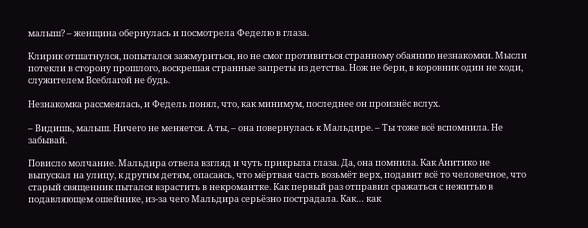малыш? – женщина обернулась и посмотрела Феделю в глаза.

Клирик отшатнулся, попытался зажмуриться, но не смог противиться странному обаянию незнакомки. Мысли потекли в сторону прошлого, воскрешая странные запреты из детства. Нож не бери, в коровник один не ходи, служителем Всеблагой не будь.

Незнакомка рассмеялась, и Федель понял, что, как минимум, последнее он произнёс вслух.

– Видишь, малыш. Ничего не меняется. А ты, – она повернулась к Мальдире. – Ты тоже всё вспомнила. Не забывай.

Повисло молчание. Мальдира отвела взгляд и чуть прикрыла глаза. Да, она помнила. Как Анитико не выпускал на улицу, к другим детям, опасаясь, что мёртвая часть возьмёт верх, подавит всё то человечное, что старый священник пытался взрастить в некромантке. Как первый раз отправил сражаться с нежитью в подавляющем ошейнике, из-за чего Мальдира серьёзно пострадала. Как… как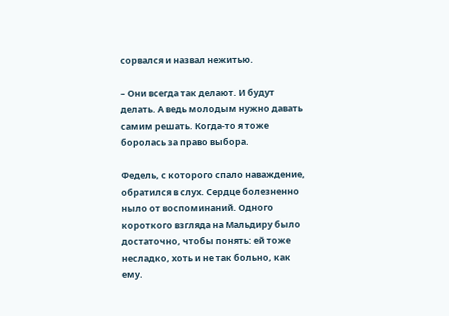сорвался и назвал нежитью.

– Они всегда так делают. И будут делать. А ведь молодым нужно давать самим решать. Когда-то я тоже боролась за право выбора.

Федель, с которого спало наваждение, обратился в слух. Сердце болезненно ныло от воспоминаний. Одного короткого взгляда на Мальдиру было достаточно, чтобы понять: ей тоже несладко, хоть и не так больно, как ему.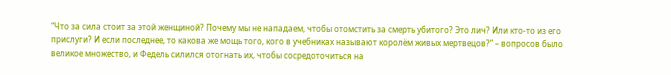“Что за сила стоит за этой женщиной? Почему мы не нападаем, чтобы отомстить за смерть убитого? Это лич? Или кто-то из его прислуги? И если последнее, то какова же мощь того, кого в учебниках называют королём живых мертвецов?” – вопросов было великое множество, и Федель силился отогнать их, чтобы сосредоточиться на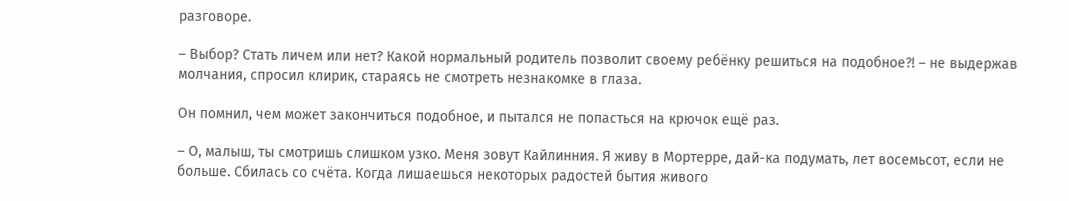разговоре.

– Выбор? Стать личем или нет? Какой нормальный родитель позволит своему ребёнку решиться на подобное?! – не выдержав молчания, спросил клирик, стараясь не смотреть незнакомке в глаза.

Он помнил, чем может закончиться подобное, и пытался не попасться на крючок ещё раз.

– О, малыш, ты смотришь слишком узко. Меня зовут Кайлинния. Я живу в Мортерре, дай-ка подумать, лет восемьсот, если не больше. Сбилась со счёта. Когда лишаешься некоторых радостей бытия живого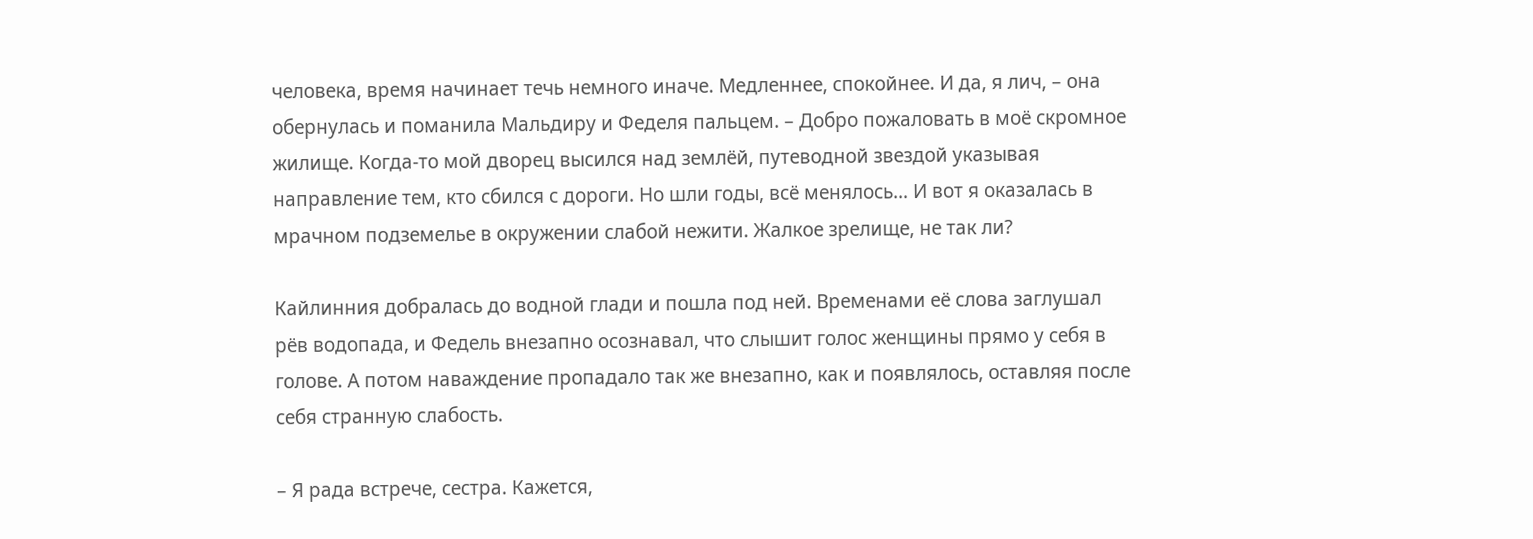человека, время начинает течь немного иначе. Медленнее, спокойнее. И да, я лич, – она обернулась и поманила Мальдиру и Феделя пальцем. – Добро пожаловать в моё скромное жилище. Когда-то мой дворец высился над землёй, путеводной звездой указывая направление тем, кто сбился с дороги. Но шли годы, всё менялось… И вот я оказалась в мрачном подземелье в окружении слабой нежити. Жалкое зрелище, не так ли?

Кайлинния добралась до водной глади и пошла под ней. Временами её слова заглушал рёв водопада, и Федель внезапно осознавал, что слышит голос женщины прямо у себя в голове. А потом наваждение пропадало так же внезапно, как и появлялось, оставляя после себя странную слабость.

– Я рада встрече, сестра. Кажется,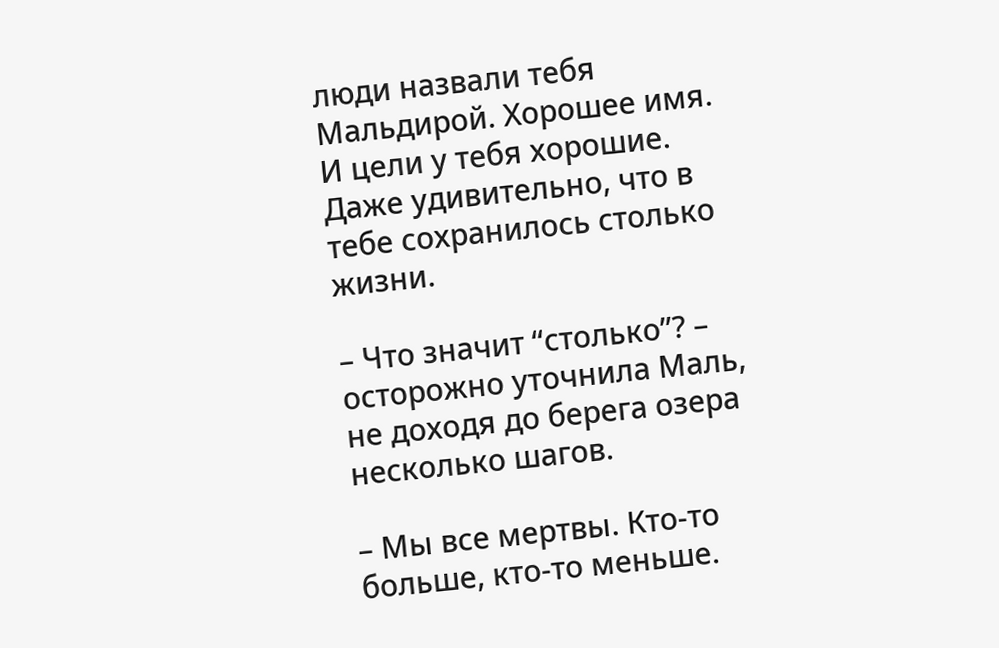люди назвали тебя Мальдирой. Хорошее имя. И цели у тебя хорошие. Даже удивительно, что в тебе сохранилось столько жизни.

– Что значит “столько”? – осторожно уточнила Маль, не доходя до берега озера несколько шагов.

– Мы все мертвы. Кто-то больше, кто-то меньше.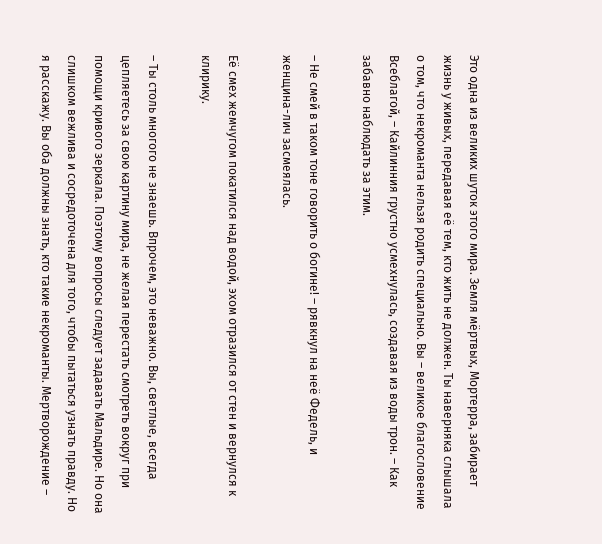Это одна из великих шуток этого мира. Земля мёртвых, Мортерра, забирает жизнь у живых, передавая её тем, кто жить не должен. Ты наверняка слышала о том, что некроманта нельзя родить специально. Вы – великое благословение Всеблагой, – Кайлинния грустно усмехнулась, создавая из воды трон. – Как забавно наблюдать за этим.

– Не смей в таком тоне говорить о богине! – рявкнул на неё Федель, и женщина-лич засмеялась.

Её смех жемчугом покатился над водой, эхом отразился от стен и вернулся к клирику.

– Ты столь многого не знаешь. Впрочем, это неважно. Вы, светлые, всегда цепляетесь за свою картину мира, не желая перестать смотреть вокруг при помощи кривого зеркала. Поэтому вопросы следует задавать Мальдире. Но она слишком вежлива и сосредоточена для того, чтобы пытаться узнать правду. Но я расскажу. Вы оба должны знать, кто такие некроманты. Мертворождение –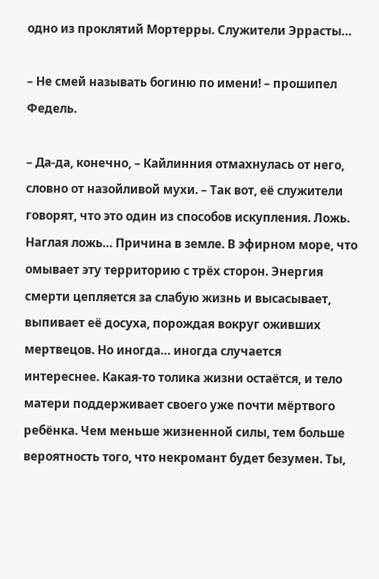одно из проклятий Мортерры. Служители Эррасты…

– Не смей называть богиню по имени! – прошипел Федель.

– Да-да, конечно, – Кайлинния отмахнулась от него, словно от назойливой мухи. – Так вот, её служители говорят, что это один из способов искупления. Ложь. Наглая ложь… Причина в земле. В эфирном море, что омывает эту территорию с трёх сторон. Энергия смерти цепляется за слабую жизнь и высасывает, выпивает её досуха, порождая вокруг оживших мертвецов. Но иногда… иногда случается интереснее. Какая-то толика жизни остаётся, и тело матери поддерживает своего уже почти мёртвого ребёнка. Чем меньше жизненной силы, тем больше вероятность того, что некромант будет безумен. Ты,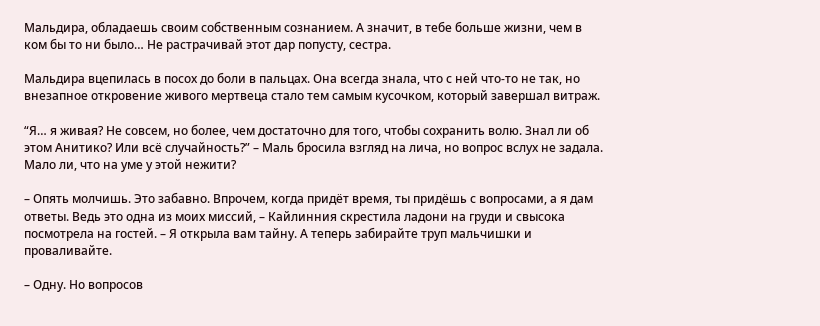Мальдира, обладаешь своим собственным сознанием. А значит, в тебе больше жизни, чем в ком бы то ни было… Не растрачивай этот дар попусту, сестра.

Мальдира вцепилась в посох до боли в пальцах. Она всегда знала, что с ней что-то не так, но внезапное откровение живого мертвеца стало тем самым кусочком, который завершал витраж.

“Я… я живая? Не совсем, но более, чем достаточно для того, чтобы сохранить волю. Знал ли об этом Анитико? Или всё случайность?” – Маль бросила взгляд на лича, но вопрос вслух не задала. Мало ли, что на уме у этой нежити?

– Опять молчишь. Это забавно. Впрочем, когда придёт время, ты придёшь с вопросами, а я дам ответы. Ведь это одна из моих миссий, – Кайлинния скрестила ладони на груди и свысока посмотрела на гостей. – Я открыла вам тайну. А теперь забирайте труп мальчишки и проваливайте.

– Одну. Но вопросов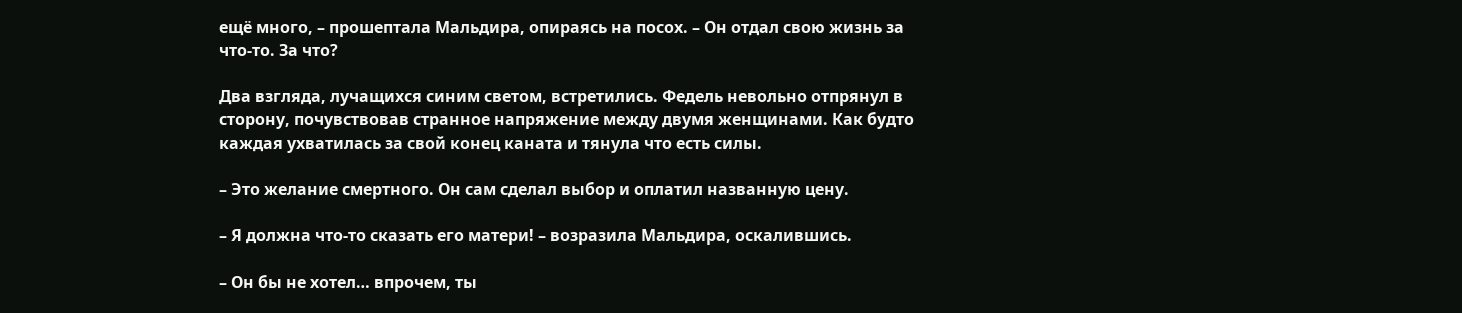ещё много, – прошептала Мальдира, опираясь на посох. – Он отдал свою жизнь за что-то. За что?

Два взгляда, лучащихся синим светом, встретились. Федель невольно отпрянул в сторону, почувствовав странное напряжение между двумя женщинами. Как будто каждая ухватилась за свой конец каната и тянула что есть силы.

– Это желание смертного. Он сам сделал выбор и оплатил названную цену.

– Я должна что-то сказать его матери! – возразила Мальдира, оскалившись.

– Он бы не хотел… впрочем, ты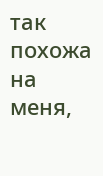так похожа на меня,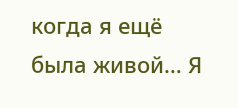когда я ещё была живой… Я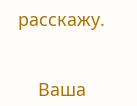расскажу.


    Ваша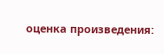оценка произведения: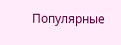Популярные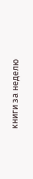книги за неделю